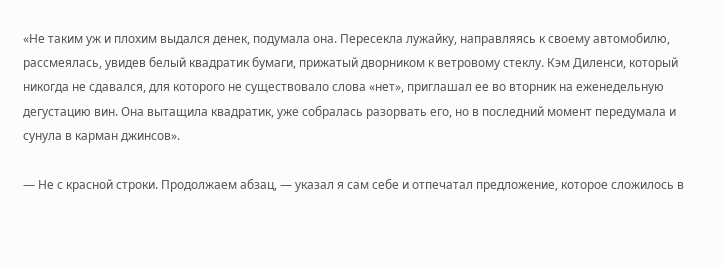«Не таким уж и плохим выдался денек, подумала она. Пересекла лужайку, направляясь к своему автомобилю, рассмеялась, увидев белый квадратик бумаги, прижатый дворником к ветровому стеклу. Кэм Диленси, который никогда не сдавался, для которого не существовало слова «нет», приглашал ее во вторник на еженедельную дегустацию вин. Она вытащила квадратик, уже собралась разорвать его, но в последний момент передумала и сунула в карман джинсов».

— Не с красной строки. Продолжаем абзац, — указал я сам себе и отпечатал предложение, которое сложилось в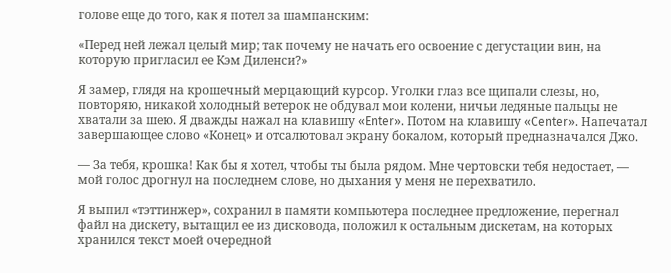голове еще до того, как я потел за шампанским:

«Перед ней лежал целый мир; так почему не начать его освоение с дегустации вин, на которую пригласил ее Кэм Диленси?»

Я замер, глядя на крошечный мерцающий курсор. Уголки глаз все щипали слезы, но, повторяю, никакой холодный ветерок не обдувал мои колени, ничьи ледяные пальцы не хватали за шею. Я дважды нажал на клавишу «Enter». Потом на клавишу «Center». Напечатал завершающее слово «Конец» и отсалютовал экрану бокалом, который предназначался Джо.

— За тебя, крошка! Как бы я хотел, чтобы ты была рядом. Мне чертовски тебя недостает, — мой голос дрогнул на последнем слове, но дыхания у меня не перехватило.

Я выпил «тэттинжер», сохранил в памяти компьютера последнее предложение, перегнал файл на дискету, вытащил ее из дисковода, положил к остальным дискетам, на которых хранился текст моей очередной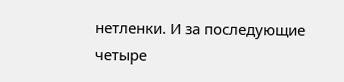нетленки. И за последующие четыре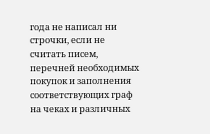года не написал ни строчки, если не считать писем, перечней необходимых покупок и заполнения соответствующих граф на чеках и различных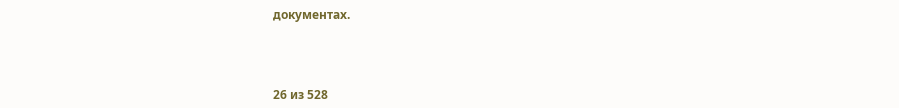документах.



26 из 528